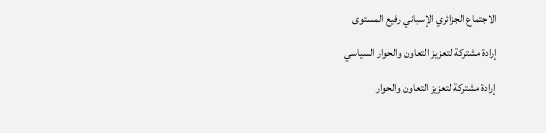الاجتماع الجزائري الإسباني رفيع المستوى

إرادة مشتركة لتعزيز التعاون والحوار السياسي

إرادة مشتركة لتعزيز التعاون والحوار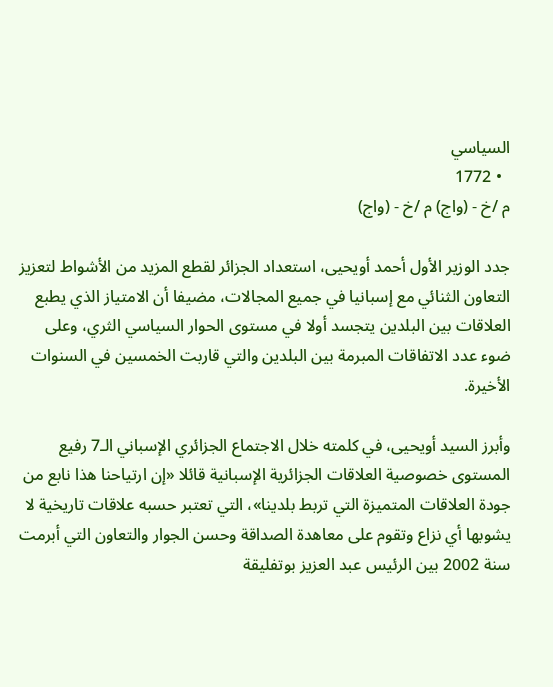السياسي
  • 1772
م /خ - (واج) م /خ - (واج)

جدد الوزير الأول أحمد أويحيى، استعداد الجزائر لقطع المزيد من الأشواط لتعزيز التعاون الثنائي مع إسبانيا في جميع المجالات، مضيفا أن الامتياز الذي يطبع العلاقات بين البلدين يتجسد أولا في مستوى الحوار السياسي الثري، وعلى ضوء عدد الاتفاقات المبرمة بين البلدين والتي قاربت الخمسين في السنوات الأخيرة.

وأبرز السيد أويحيى، في كلمته خلال الاجتماع الجزائري الإسباني الـ7 رفيع المستوى خصوصية العلاقات الجزائرية الإسبانية قائلا «إن ارتياحنا هذا نابع من جودة العلاقات المتميزة التي تربط بلدينا»، التي تعتبر حسبه علاقات تاريخية لا يشوبها أي نزاع وتقوم على معاهدة الصداقة وحسن الجوار والتعاون التي أبرمت سنة 2002 بين الرئيس عبد العزيز بوتفليقة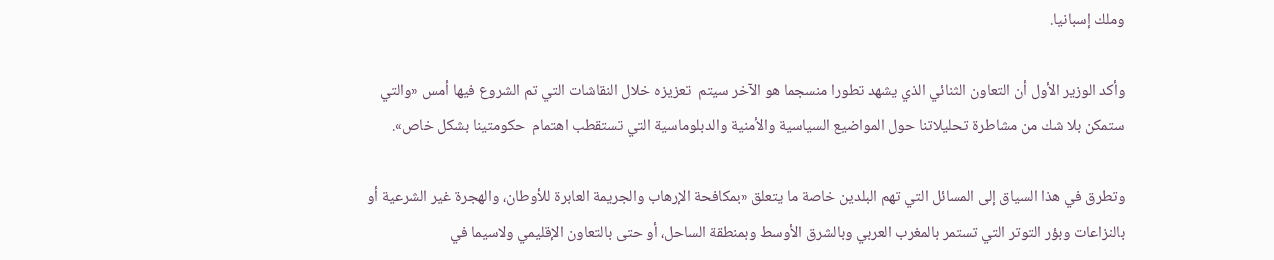وملك إسبانيا.

وأكد الوزير الأول أن التعاون الثنائي الذي يشهد تطورا منسجما هو الآخر سيتم  تعزيزه خلال النقاشات التي تم الشروع فيها أمس «والتي ستمكن بلا شك من مشاطرة تحليلاتنا حول المواضيع السياسية والأمنية والدبلوماسية التي تستقطب اهتمام  حكومتينا بشكل خاص».

وتطرق في هذا السياق إلى المسائل التي تهم البلدين خاصة ما يتعلق «بمكافحة الإرهاب والجريمة العابرة للأوطان، والهجرة غير الشرعية أو بالنزاعات وبؤر التوتر التي تستمر بالمغرب العربي وبالشرق الأوسط وبمنطقة الساحل، أو حتى بالتعاون الإقليمي ولاسيما في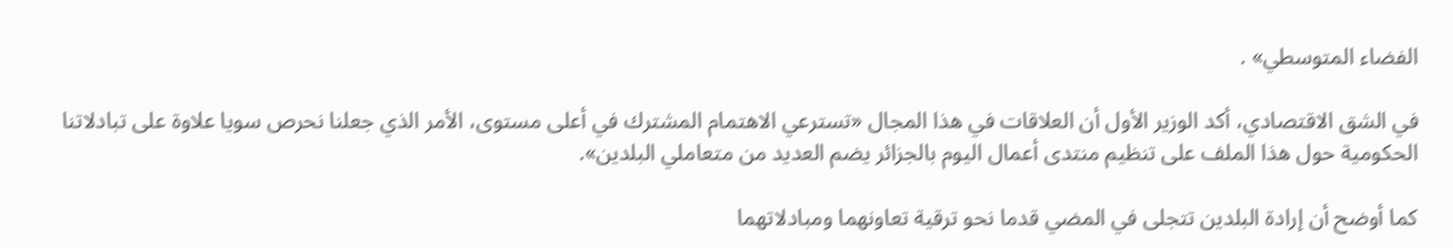الفضاء المتوسطي» .

في الشق الاقتصادي، أكد الوزير الأول أن العلاقات في هذا المجال «تسترعي الاهتمام المشترك في أعلى مستوى، الأمر الذي جعلنا نحرص سويا علاوة على تبادلاتنا الحكومية حول هذا الملف على تنظيم منتدى أعمال اليوم بالجزائر يضم العديد من متعاملي البلدين».

كما أوضح أن إرادة البلدين تتجلى في المضي قدما نحو ترقية تعاونهما ومبادلاتهما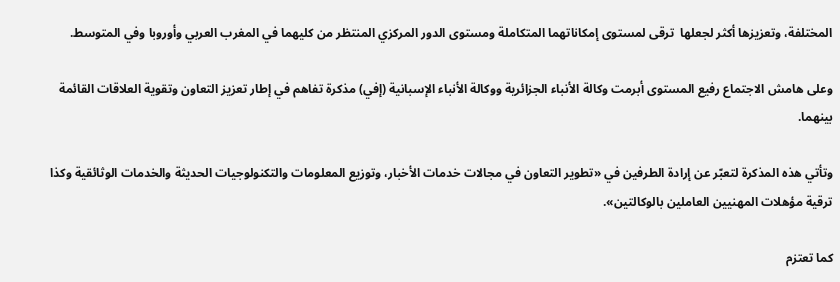المختلفة، وتعزيزها أكثر لجعلها  ترقى لمستوى إمكاناتهما المتكاملة ومستوى الدور المركزي المنتظر من كليهما في المغرب العربي وأوروبا وفي المتوسط.

وعلى هامش الاجتماع رفيع المستوى أبرمت وكالة الأنباء الجزائرية ووكالة الأنباء الإسبانية (إفي) مذكرة تفاهم في إطار تعزيز التعاون وتقوية العلاقات القائمة بينهما.

وتأتي هذه المذكرة لتعبّر عن إرادة الطرفين في «تطوير التعاون في مجالات خدمات الأخبار، وتوزيع المعلومات والتكنولوجيات الحديثة والخدمات الوثائقية وكذا ترقية مؤهلات المهنيين العاملين بالوكالتين».

كما تعتزم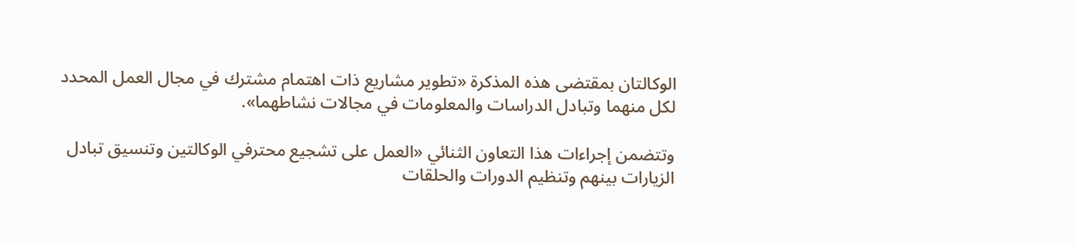الوكالتان بمقتضى هذه المذكرة «تطوير مشاريع ذات اهتمام مشترك في مجال العمل المحدد لكل منهما وتبادل الدراسات والمعلومات في مجالات نشاطهما».

وتتضمن إجراءات هذا التعاون الثنائي «العمل على تشجيع محترفي الوكالتين وتنسيق تبادل الزيارات بينهم وتنظيم الدورات والحلقات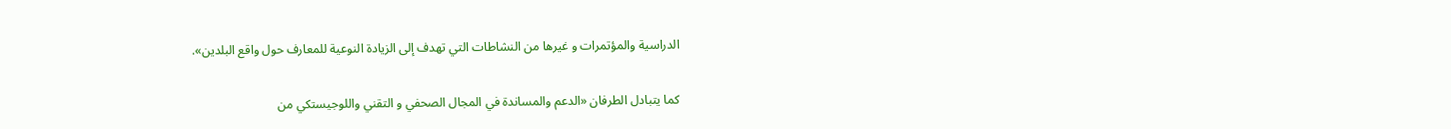الدراسية والمؤتمرات و غيرها من النشاطات التي تهدف إلى الزيادة النوعية للمعارف حول واقع البلدين».

كما يتبادل الطرفان «الدعم والمساندة في المجال الصحفي و التقني واللوجيستكي من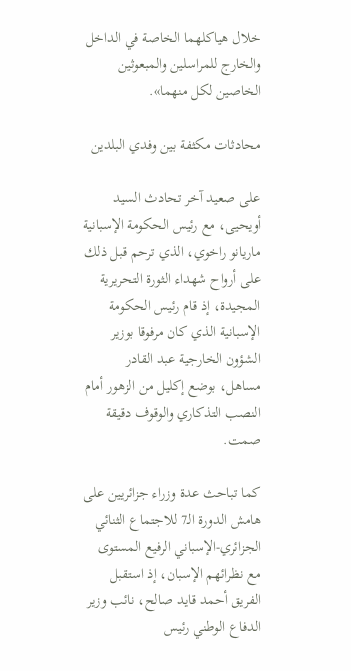خلال هياكلهما الخاصة في الداخل والخارج للمراسلين والمبعوثين  الخاصين لكل منهما».

محادثات مكثفة بين وفدي البلدين

على صعيد آخر تحادث السيد أويحيى، مع رئيس الحكومة الإسبانية ماريانو راخوي، الذي ترحم قبل ذلك على أرواح شهداء الثورة التحريرية المجيدة، إذ قام رئيس الحكومة الإسبانية الذي كان مرفوقا بوزير الشؤون الخارجية عبد القادر مساهل، بوضع إكليل من الزهور أمام النصب التذكاري والوقوف دقيقة صمت.

كما تباحث عدة وزراء جزائريين على هامش الدورة الـ7 للاجتماع الثنائي الجزائري-الإسباني الرفيع المستوى مع نظرائهم الإسبان، إذ استقبل الفريق أحمد قايد صالح، نائب وزير الدفاع الوطني رئيس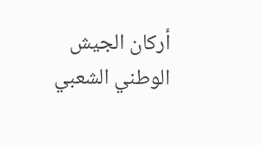أركان الجيش الوطني الشعبي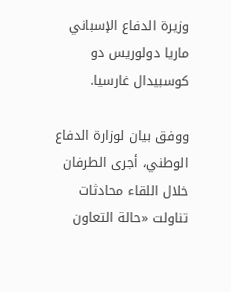وزيرة الدفاع الإسباني ماريا دولوريس دو كوسبيدال غارسيا.

ووفق بيان لوزارة الدفاع الوطني، أجرى الطرفان خلال اللقاء محادثات تناولت «حالة التعاون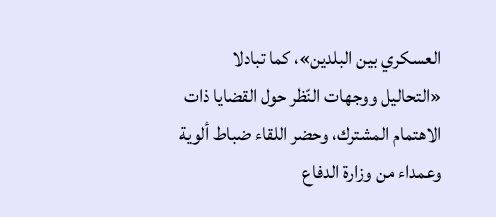العسكري بين البلدين»، كما تبادلا «التحاليل ووجهات النّظر حول القضايا ذات الاهتمام المشترك، وحضر اللقاء ضباط ألوية وعمداء من وزارة الدفاع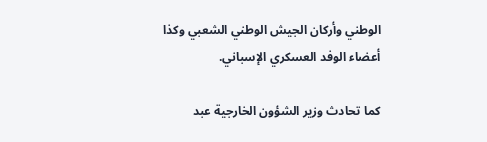الوطني وأركان الجيش الوطني الشعبي وكذا أعضاء الوفد العسكري الإسباني.

كما تحادث وزير الشؤون الخارجية عبد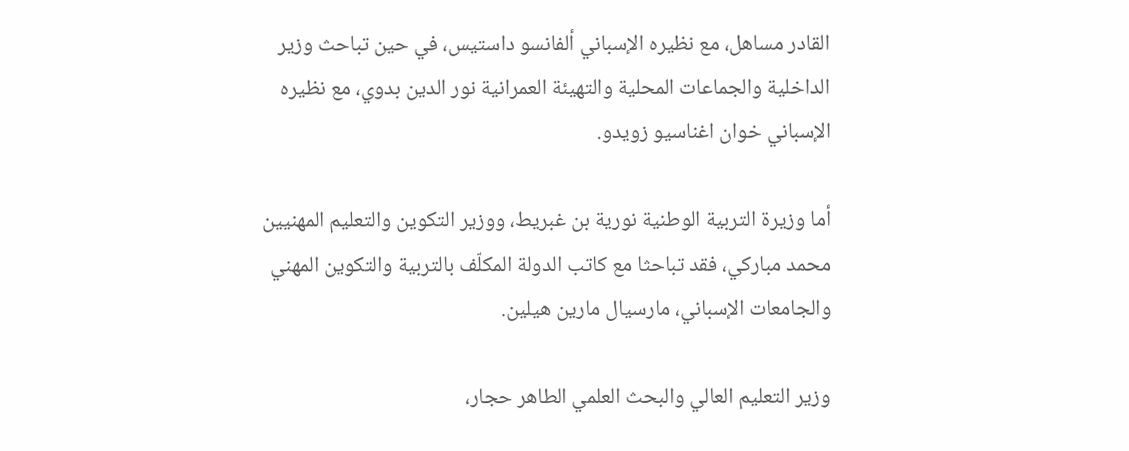القادر مساهل، مع نظيره الإسباني ألفانسو داستيس، في حين تباحث وزير الداخلية والجماعات المحلية والتهيئة العمرانية نور الدين بدوي، مع نظيره الإسباني خوان اغناسيو زويدو.

أما وزيرة التربية الوطنية نورية بن غبريط، ووزير التكوين والتعليم المهنيين محمد مباركي، فقد تباحثا مع كاتب الدولة المكلّف بالتربية والتكوين المهني والجامعات الإسباني، مارسيال مارين هيلين.

وزير التعليم العالي والبحث العلمي الطاهر حجار،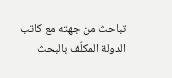تباحث من جهته مع كاتب الدولة المكلّف بالبحث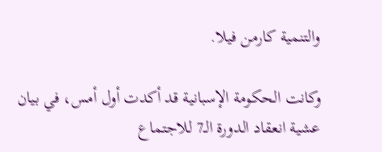والتنمية كارمن فيلا.

وكانت الحكومة الإسبانية قد أكدت أول أمس، في بيان عشية انعقاد الدورة الـ7 للاجتماع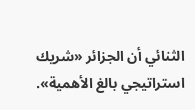الثنائي أن الجزائر «شريك استراتيجي بالغ الأهمية».